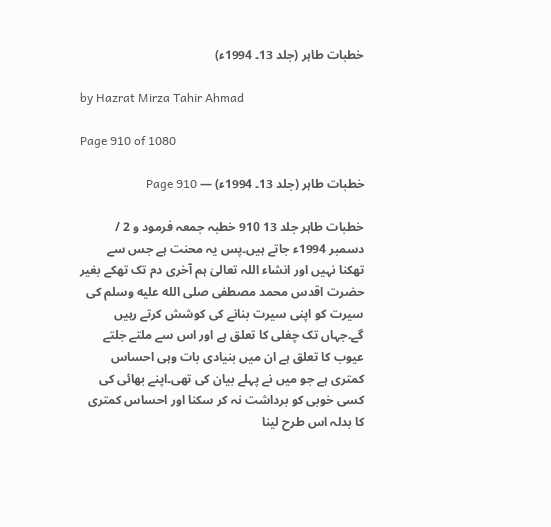خطبات طاہر (جلد 13۔ 1994ء)

by Hazrat Mirza Tahir Ahmad

Page 910 of 1080

خطبات طاہر (جلد 13۔ 1994ء) — Page 910

خطبات طاہر جلد 13 910 خطبہ جمعہ فرمود و 2 / دسمبر 1994ء جاتے ہیں۔پس یہ محنت ہے جس سے تھکنا نہیں اور انشاء اللہ تعالیٰ ہم آخری دم تک تھکے بغیر حضرت اقدس محمد مصطفی صلى الله عليه وسلم کی سیرت کو اپنی سیرت بنانے کی کوشش کرتے رہیں گے۔جہاں تک چغلی کا تعلق ہے اور اس سے ملتے جلتے عیوب کا تعلق ہے ان میں بنیادی بات وہی احساس کمتری ہے جو میں نے پہلے بیان کی تھی۔اپنے بھائی کی کسی خوبی کو برداشت نہ کر سکنا اور احساس کمتری کا بدلہ اس طرح لینا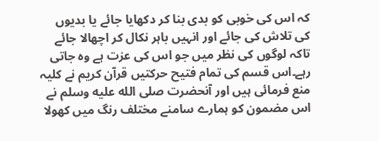کہ اس کی خوبی کو بدی بنا کر دکھایا جائے یا بدیوں کی تلاش کی جائے اور انہیں باہر نکال کر اچھالا جائے تاکہ لوگوں کی نظر میں جو اس کی عزت ہے وہ جاتی رہے۔اس قسم کی تمام فتیح حرکتیں قرآن کریم نے کلیہ منع فرمائی ہیں اور آنحضرت صلى الله عليه وسلم نے اس مضمون کو ہمارے سامنے مختلف رنگ میں کھولا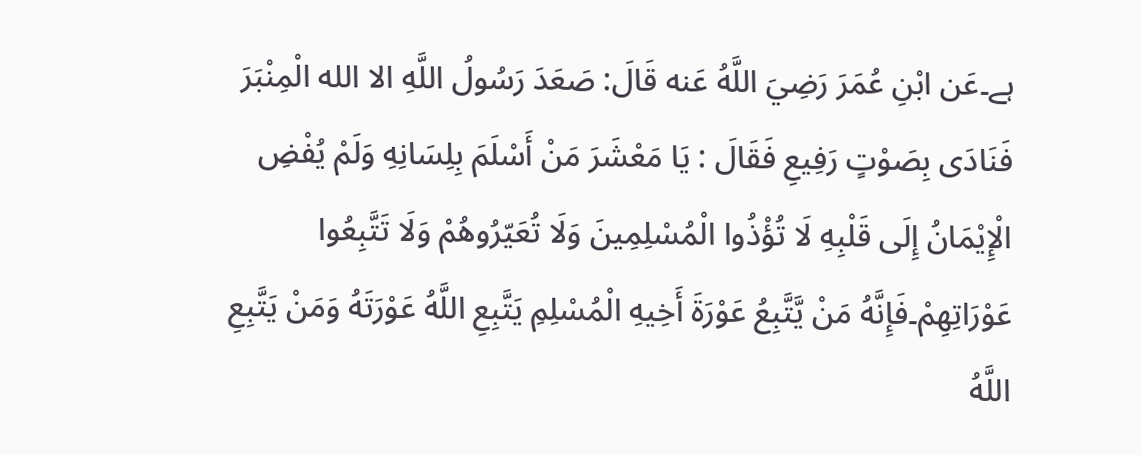ہے۔عَن ابْنِ عُمَرَ رَضِيَ اللَّهُ عَنه قَالَ: صَعَدَ رَسُولُ اللَّهِ الا الله الْمِنْبَرَ فَنَادَى بِصَوْتٍ رَفِيعِ فَقَالَ : يَا مَعْشَرَ مَنْ أَسْلَمَ بِلِسَانِهِ وَلَمْ يُفْضِ الْإِيْمَانُ إِلَى قَلْبِهِ لَا تُؤْذُوا الْمُسْلِمِينَ وَلَا تُعَيّرُوهُمْ وَلَا تَتَّبِعُوا عَوْرَاتِهِمْ۔فَإِنَّهُ مَنْ يَّتَّبِعُ عَوْرَةَ أَخِيهِ الْمُسْلِمِ يَتَّبِعِ اللَّهُ عَوْرَتَهُ وَمَنْ يَتَّبِعِ اللَّهُ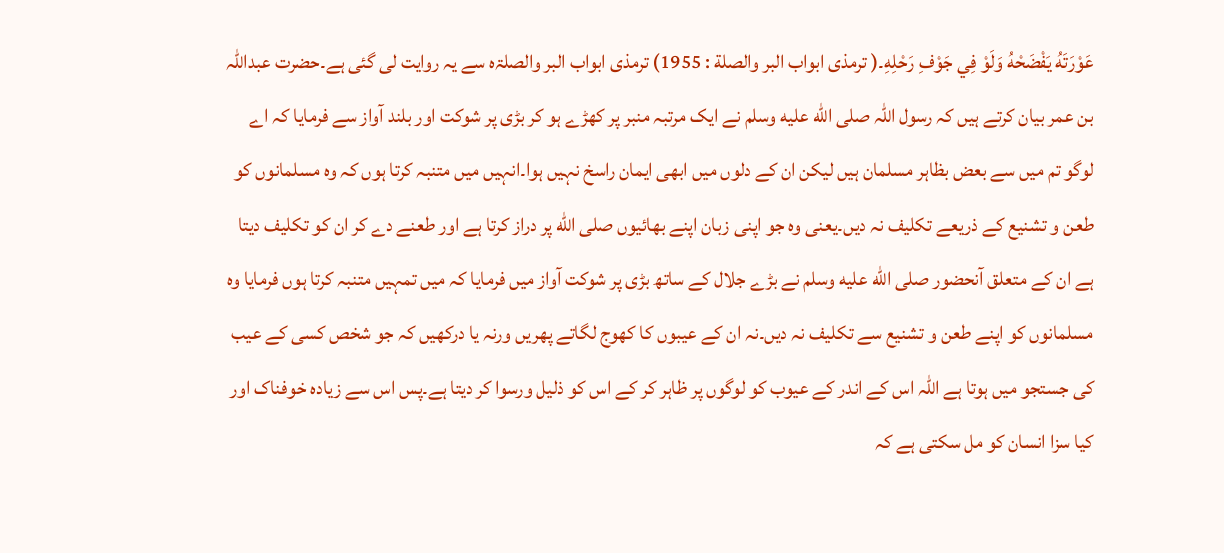عَوْرَتَهُ يَفْضَحْهُ وَلَوْ فِي جَوْفِ رَحْلِهِ۔( ترمذی ابواب البر والصلة : 1955) ترمذی ابواب البر والصلۃہ سے یہ روایت لی گئی ہے۔حضرت عبداللہ بن عمر بیان کرتے ہیں کہ رسول اللہ صلى الله عليه وسلم نے ایک مرتبہ منبر پر کھڑے ہو کر بڑی پر شوکت اور بلند آواز سے فرمایا کہ اے لوگو تم میں سے بعض بظاہر مسلمان ہیں لیکن ان کے دلوں میں ابھی ایمان راسخ نہیں ہوا۔انہیں میں متنبہ کرتا ہوں کہ وہ مسلمانوں کو طعن و تشنیع کے ذریعے تکلیف نہ دیں۔یعنی وہ جو اپنی زبان اپنے بھائیوں صلى الله پر دراز کرتا ہے اور طعنے دے کر ان کو تکلیف دیتا ہے ان کے متعلق آنحضور صلى الله عليه وسلم نے بڑے جلال کے ساتھ بڑی پر شوکت آواز میں فرمایا کہ میں تمہیں متنبہ کرتا ہوں فرمایا وہ مسلمانوں کو اپنے طعن و تشنیع سے تکلیف نہ دیں۔نہ ان کے عیبوں کا کھوج لگاتے پھریں ورنہ یا درکھیں کہ جو شخص کسی کے عیب کی جستجو میں ہوتا ہے اللہ اس کے اندر کے عیوب کو لوگوں پر ظاہر کر کے اس کو ذلیل ورسوا کر دیتا ہے۔پس اس سے زیادہ خوفناک اور کیا سزا انسان کو مل سکتی ہے کہ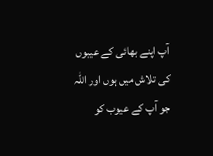آپ اپنے بھائی کے عیبوں کی تلاش میں ہوں اور اللہ جو آپ کے عیوب کو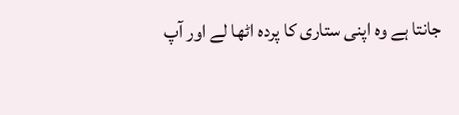جانتا ہے وہ اپنی ستاری کا پردہ اٹھا لے اور آپ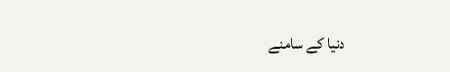دنیا کے سامنے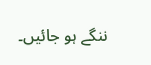ننگے ہو جائیں۔